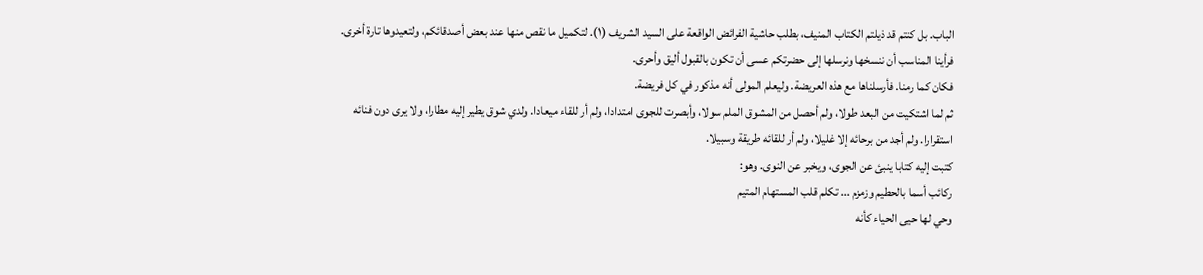الباب. بل كنتم قد ذيلتم الكتاب المنيف، بطلب حاشية الفرائض الواقعة على السيد الشريف (١). لتكميل ما نقص منها عند بعض أصدقائكم، ولتعيدوها تارة أخرى. فرأينا المناسب أن ننسخها ونرسلها إلى حضرتكم عسى أن تكون بالقبول أليق وأحرى.
فكان كما رمنا. فأرسلناها مع هذه العريضة. وليعلم المولى أنه مذكور في كل فريضة.
ثم لما اشتكيت من البعد طولا، ولم أحصل من المشوق الملم سولا، وأبصرت للجوى امتدادا، ولم أر للقاء ميعادا. ولدي شوق يطير إليه مطارا، ولا يرى دون فنائه استقرارا. ولم أجد من برحائه إلا غليلا، ولم أر للقائه طريقة وسبيلا.
كتبت إليه كتابا ينبئ عن الجوى، ويخبر عن النوى. وهو:
ركائب أسما بالحطيم وزمزم ... تكلم قلب المستهام المتيم
وحي لها حيى الحياء كأنه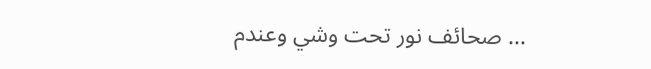... صحائف نور تحت وشي وعندم